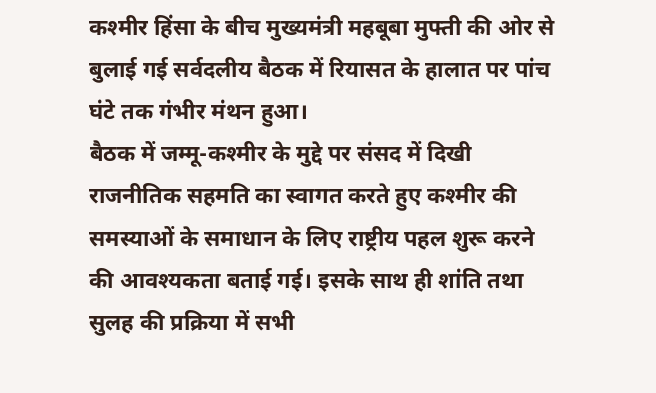कश्मीर हिंसा के बीच मुख्यमंत्री महबूबा मुफ्ती की ओर से बुलाई गई सर्वदलीय बैठक में रियासत के हालात पर पांच घंटे तक गंभीर मंथन हुआ।
बैठक में जम्मू-कश्मीर के मुद्दे पर संसद में दिखी राजनीतिक सहमति का स्वागत करते हुए कश्मीर की समस्याओं के समाधान के लिए राष्ट्रीय पहल शुरू करने की आवश्यकता बताई गई। इसके साथ ही शांति तथा सुलह की प्रक्रिया में सभी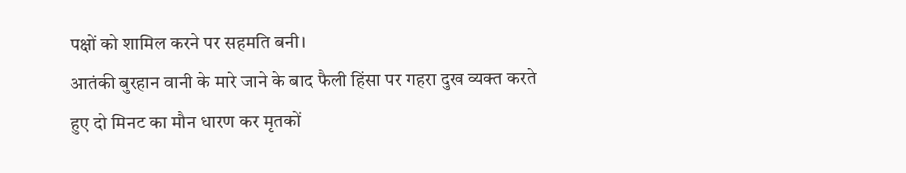पक्षों को शामिल करने पर सहमति बनी।
आतंकी बुरहान वानी के मारे जाने के बाद फैली हिंसा पर गहरा दुख व्यक्त करते हुए दो मिनट का मौन धारण कर मृतकों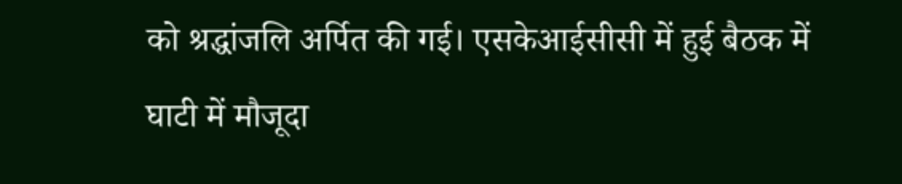को श्रद्धांजलि अर्पित की गई। एसकेआईसीसी में हुई बैठक में घाटी में मौजूदा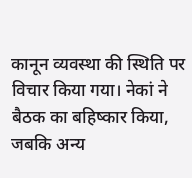कानून व्यवस्था की स्थिति पर विचार किया गया। नेकां ने बैठक का बहिष्कार किया, जबकि अन्य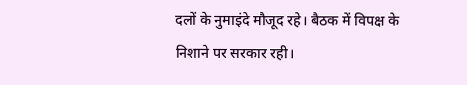दलों के नुमाइंदे मौजूद रहे। बैठक में विपक्ष के निशाने पर सरकार रही।